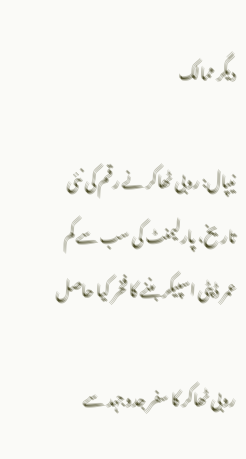دیگر ممالک

نیپال: روبی ٹھاکر نے رقم کی نئی تاریخ، پارلیمنٹ کی سب سے کم عمر ڈپٹی اسپیکر بننے کا فخر کیا حاصل

روبی ٹھاکر کا سفر جدوجہد سے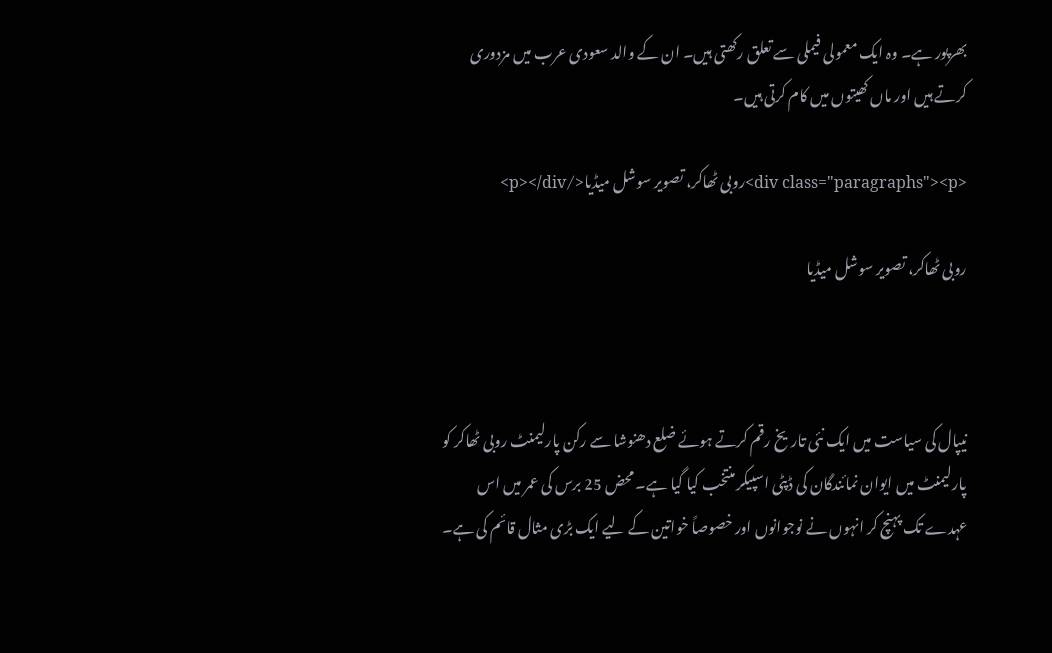بھرپور ہے۔ وہ ایک معمولی فیملی سے تعلق رکھتی ہیں۔ ان کے والد سعودی عرب میں مزدوری کرتے ہیں اور ماں کھیتوں میں کام کرتی ہیں۔

<div class="paragraphs"><p>روبی ٹھاکر، تصویر سوشل میڈیا</p></div>

روبی ٹھاکر، تصویر سوشل میڈیا



نیپال کی سیاست میں ایک نئی تاریخ رقم کرتے ہوئے ضلع دھنوشا سے رکن پارلیمنٹ روبی ٹھاکر کو پارلیمنٹ میں ایوان نمائندگان کی ڈپٹی اسپیکر منتخب کیا گیا ہے۔ محض 25 برس کی عمر میں اس عہدے تک پہنچ کر انہوں نے نوجوانوں اور خصوصاً خواتین کے لیے ایک بڑی مثال قائم کی ہے۔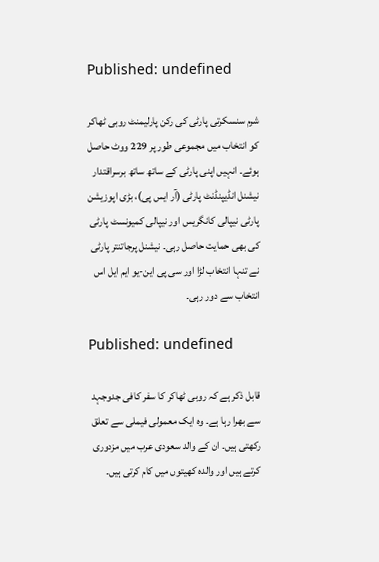Published: undefined

شرم سنسکرتی پارٹی کی رکن پارلیمنٹ روبی ٹھاکر کو انتخاب میں مجموعی طور پر 229 ووٹ حاصل ہوئے۔ انہیں اپنی پارٹی کے ساتھ ساتھ برسراقتدار نیشنل انڈیپنڈنٹ پارٹی (آر ایس پی)، بڑی اپوزیشن پارٹی نیپالی کانگریس اور نیپالی کمیونسٹ پارٹی کی بھی حمایت حاصل رہی۔ نیشنل پرجاتنتر پارٹی نے تنہا انتخاب لڑا اور سی پی این-یو ایم ایل اس انتخاب سے دور رہی۔

Published: undefined

قابل ذکر ہے کہ روبی ٹھاکر کا سفر کافی جدوجہد سے بھرا رہا ہے۔ وہ ایک معمولی فیملی سے تعلق رکھتی ہیں۔ ان کے والد سعودی عرب میں مزدوری کرتے ہیں اور والدہ کھیتوں میں کام کرتی ہیں۔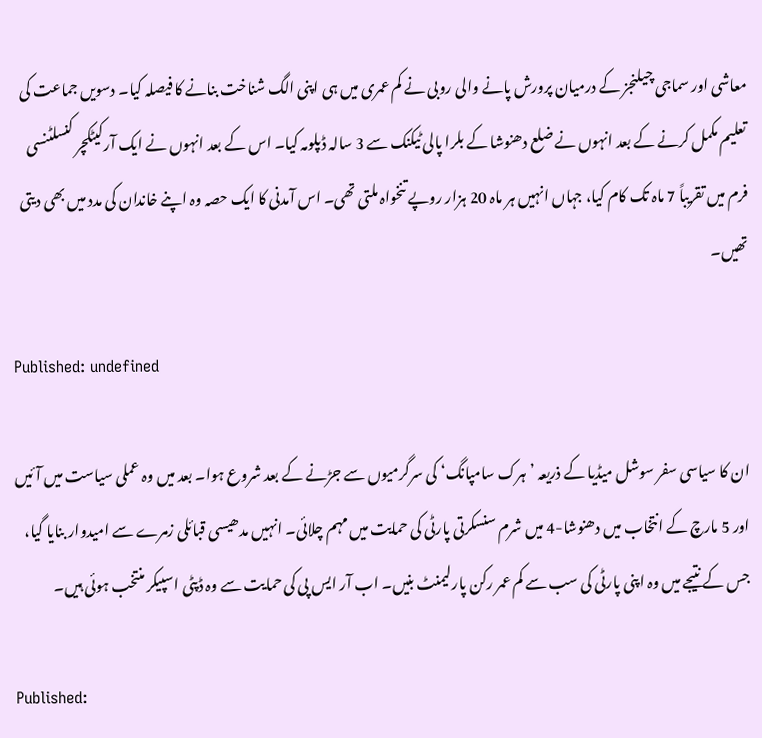معاشی اور سماجی چیلنجز کے درمیان پرورش پانے والی روبی نے کم عمری میں ہی اپنی الگ شناخت بنانے کا فیصلہ کیا۔ دسویں جماعت کی تعلیم مکمل کرنے کے بعد انہوں نے ضلع دھنوشا کے بلرا پالی ٹیکنک سے 3 سالہ ڈپلومہ کیا۔ اس کے بعد انہوں نے ایک آرکیٹکچر کنسلٹنسی فرم میں تقریباً 7 ماہ تک کام کیا، جہاں انہیں ہر ماہ 20 ہزار روپے تنخواہ ملتی تھی۔ اس آمدنی کا ایک حصہ وہ اپنے خاندان کی مدد میں بھی دیتی تھیں۔

Published: undefined

ان کا سیاسی سفر سوشل میڈیا کے ذریعہ ’ہرک سامپانگ‘ کی سرگرمیوں سے جڑنے کے بعد شروع ہوا۔ بعد میں وہ عملی سیاست میں آئیں اور 5 مارچ کے انتخاب میں دھنوشا-4 میں شرم سنسکرتی پارٹی کی حمایت میں مہم چلائی۔ انہیں مدھیسی قبائلی زمرے سے امیدوار بنایا گیا، جس کے نتیجے میں وہ اپنی پارٹی کی سب سے کم عمر رکن پارلیمنٹ بنیں۔ اب آر ایس پی کی حمایت سے وہ ڈپٹی اسپیکر منتخب ہوئی ہیں۔

Published: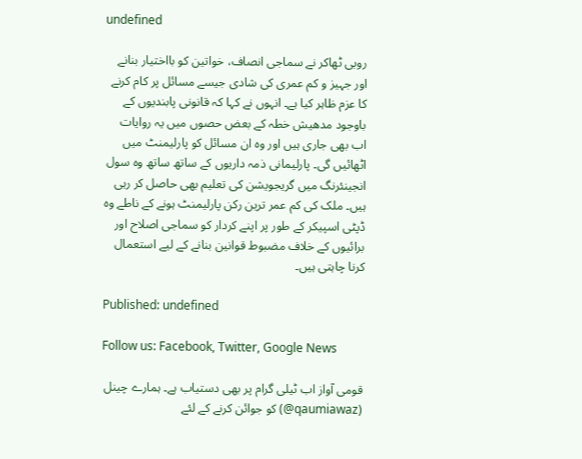undefined

روبی ٹھاکر نے سماجی انصاف، خواتین کو بااختیار بنانے اور جہیز و کم عمری کی شادی جیسے مسائل پر کام کرنے کا عزم ظاہر کیا ہے۔ انہوں نے کہا کہ قانونی پابندیوں کے باوجود مدھیش خطہ کے بعض حصوں میں یہ روایات اب بھی جاری ہیں اور وہ ان مسائل کو پارلیمنٹ میں اٹھائیں گی۔ پارلیمانی ذمہ داریوں کے ساتھ ساتھ وہ سول انجینئرنگ میں گریجویشن کی تعلیم بھی حاصل کر رہی ہیں۔ ملک کی کم عمر ترین رکن پارلیمنٹ ہونے کے ناطے وہ ڈپٹی اسپیکر کے طور پر اپنے کردار کو سماجی اصلاح اور برائیوں کے خلاف مضبوط قوانین بنانے کے لیے استعمال کرنا چاہتی ہیں۔

Published: undefined

Follow us: Facebook, Twitter, Google News

قومی آواز اب ٹیلی گرام پر بھی دستیاب ہے۔ ہمارے چینل (qaumiawaz@) کو جوائن کرنے کے لئے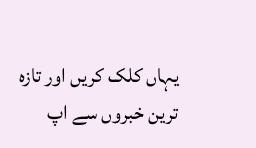یہاں کلک کریں اور تازہ ترین خبروں سے اپ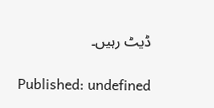ڈیٹ رہیں۔

Published: undefined